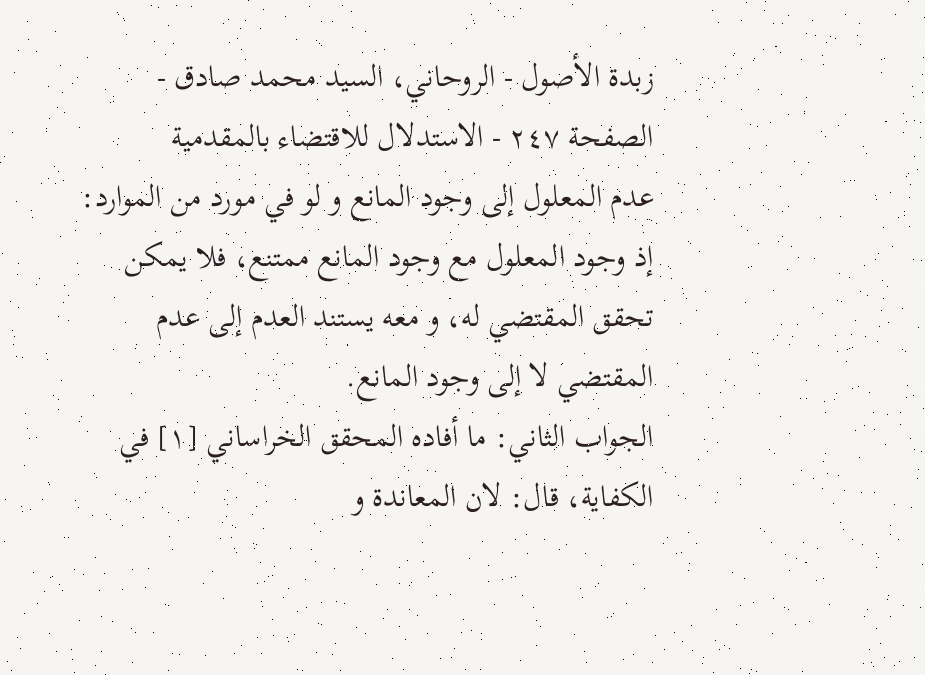زبدة الأصول - الروحاني، السيد محمد صادق - الصفحة ٢٤٧ - الاستدلال للاقتضاء بالمقدمية
عدم المعلول إلى وجود المانع و لو في مورد من الموارد: إذ وجود المعلول مع وجود المانع ممتنع، فلا يمكن تحقق المقتضي له، و معه يستند العدم إلى عدم المقتضي لا إلى وجود المانع.
الجواب الثاني: ما أفاده المحقق الخراساني [١] في الكفاية، قال: لان المعاندة و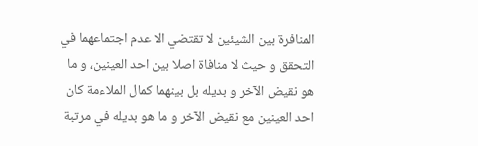المنافرة بين الشيئين لا تقتضي الا عدم اجتماعهما في التحقق و حيث لا منافاة اصلا بين احد العينين، و ما هو نقيض الآخر و بديله بل بينهما كمال الملاءمة كان احد العينين مع نقيض الآخر و ما هو بديله في مرتبة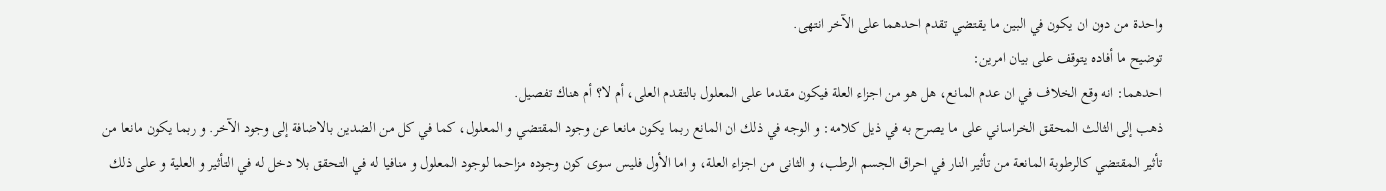واحدة من دون ان يكون في البين ما يقتضي تقدم احدهما على الآخر انتهى.
توضيح ما أفاده يتوقف على بيان امرين:
احدهما: انه وقع الخلاف في ان عدم المانع، هل هو من اجزاء العلة فيكون مقدما على المعلول بالتقدم العلى، أم لا؟ أم هناك تفصيل.
ذهب إلى الثالث المحقق الخراساني على ما يصرح به في ذيل كلامه: و الوجه في ذلك ان المانع ربما يكون مانعا عن وجود المقتضي و المعلول، كما في كل من الضدين بالاضافة إلى وجود الآخر. و ربما يكون مانعا من تأثير المقتضي كالرطوبة المانعة من تأثير النار في احراق الجسم الرطب، و الثانى من اجزاء العلة، و اما الأول فليس سوى كون وجوده مزاحما لوجود المعلول و منافيا له في التحقق بلا دخل له في التأثير و العلية و على ذلك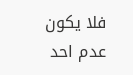فلا يكون عدم احد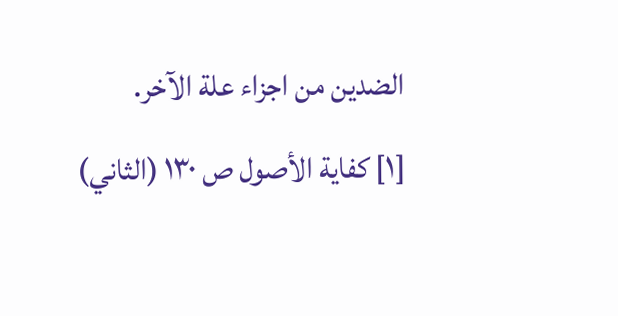الضدين من اجزاء علة الآخر.
[١] كفاية الأصول ص ١٣٠ (الثاني)